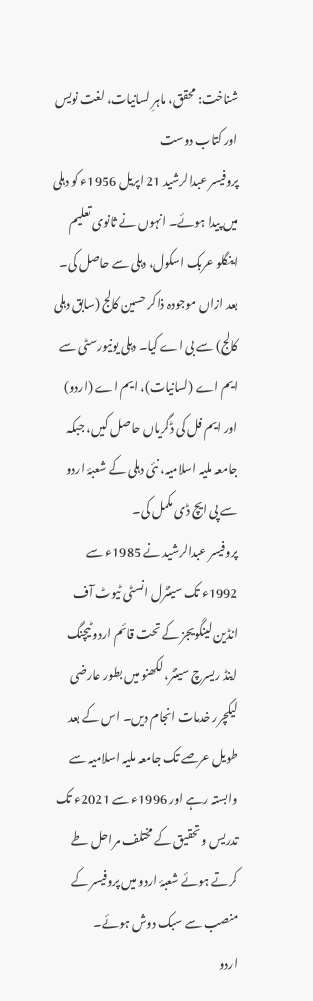شناخت: محقق، ماہرِ لسانیات، لغت نویس اور کتاب دوست
پروفیسر عبدالرشید 21 اپریل 1956ء کو دہلی میں پیدا ہوئے۔ انہوں نے ثانوی تعلیم اینگلو عربک اسکول، دہلی سے حاصل کی۔ بعد ازاں موجودہ ذاکر حسین کالج (سابق دہلی کالج) سے بی اے کیا۔ دہلی یونیورسٹی سے ایم اے (لسانیات)، ایم اے (اردو) اور ایم فل کی ڈگریاں حاصل کیں، جبکہ جامعہ ملیہ اسلامیہ، نئی دہلی کے شعبۂ اردو سے پی ایچ ڈی مکمل کی۔
پروفیسر عبدالرشید نے 1985ء سے 1992ء تک سینٹرل انسٹی ٹیوٹ آف انڈین لینگویجز کے تحت قائم اردو ٹیچنگ اینڈ ریسرچ سینٹر، لکھنو میں بطور عارضی لیکچرر خدمات انجام دیں۔ اس کے بعد طویل عرصے تک جامعہ ملیہ اسلامیہ سے وابستہ رہے اور 1996ء سے 2021ء تک تدریس و تحقیق کے مختلف مراحل طے کرتے ہوئے شعبۂ اردو میں پروفیسر کے منصب سے سبک دوش ہوئے۔
اردو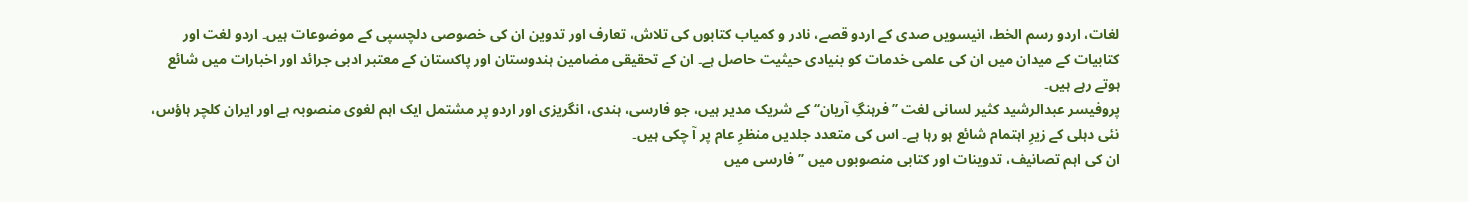لغات، اردو رسم الخط، انیسویں صدی کے اردو قصے، نادر و کمیاب کتابوں کی تلاش، تعارف اور تدوین ان کی خصوصی دلچسپی کے موضوعات ہیں۔ اردو لغت اور کتابیات کے میدان میں ان کی علمی خدمات کو بنیادی حیثیت حاصل ہے۔ ان کے تحقیقی مضامین ہندوستان اور پاکستان کے معتبر ادبی جرائد اور اخبارات میں شائع ہوتے رہے ہیں۔
پروفیسر عبدالرشید کثیر لسانی لغت ’’فرہنگِ آریان‘‘ کے شریک مدیر ہیں، جو فارسی، ہندی، انگریزی اور اردو پر مشتمل ایک اہم لغوی منصوبہ ہے اور ایران کلچر ہاؤس، نئی دہلی کے زیرِ اہتمام شائع ہو رہا ہے۔ اس کی متعدد جلدیں منظرِ عام پر آ چکی ہیں۔
ان کی اہم تصانیف، تدوینات اور کتابی منصوبوں میں ’’فارسی میں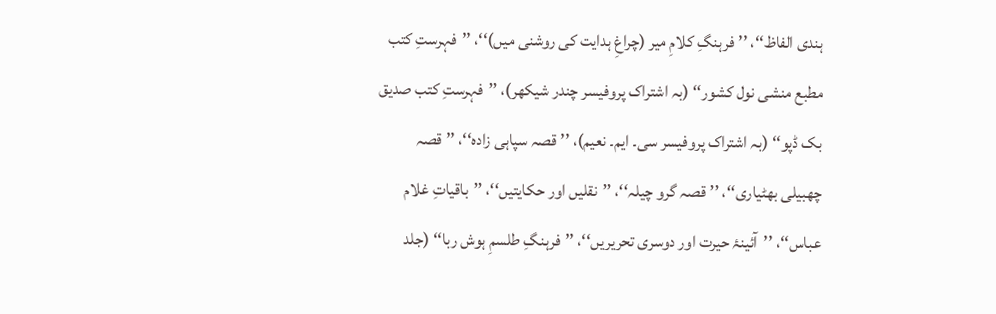ہندی الفاظ‘‘، ’’فرہنگِ کلامِ میر (چراغِ ہدایت کی روشنی میں)‘‘، ’’فہرستِ کتب مطبع منشی نول کشور‘‘ (بہ اشتراک پروفیسر چندر شیکھر)، ’’فہرستِ کتب صدیق بک ڈپو‘‘ (بہ اشتراک پروفیسر سی۔ ایم۔ نعیم)، ’’قصہ سپاہی زادہ‘‘، ’’قصہ چھبیلی بھٹیاری‘‘، ’’قصہ گرو چیلہ‘‘، ’’نقلیں اور حکایتیں‘‘، ’’باقیاتِ غلام عباس‘‘، ’’آئینۂ حیرت اور دوسری تحریریں‘‘، ’’فرہنگِ طلسمِ ہوش ربا‘‘ (جلد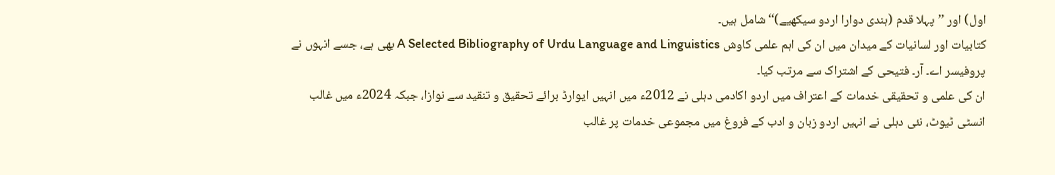اول) اور ’’پہلا قدم (ہندی دوارا اردو سیکھیے)‘‘ شامل ہیں۔
کتابیات اور لسانیات کے میدان میں ان کی اہم علمی کاوش A Selected Bibliography of Urdu Language and Linguistics بھی ہے، جسے انہوں نے پروفیسر اے۔ آر۔ فتیحی کے اشتراک سے مرتب کیا۔
ان کی علمی و تحقیقی خدمات کے اعتراف میں اردو اکادمی دہلی نے 2012ء میں انہیں ایوارڈ برائے تحقیق و تنقید سے نوازا، جبکہ 2024ء میں غالب انسٹی ٹیوٹ، نئی دہلی نے انہیں اردو زبان و ادب کے فروغ میں مجموعی خدمات پر غالب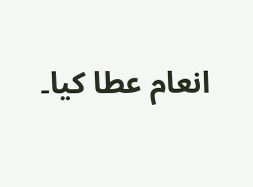انعام عطا کیا۔